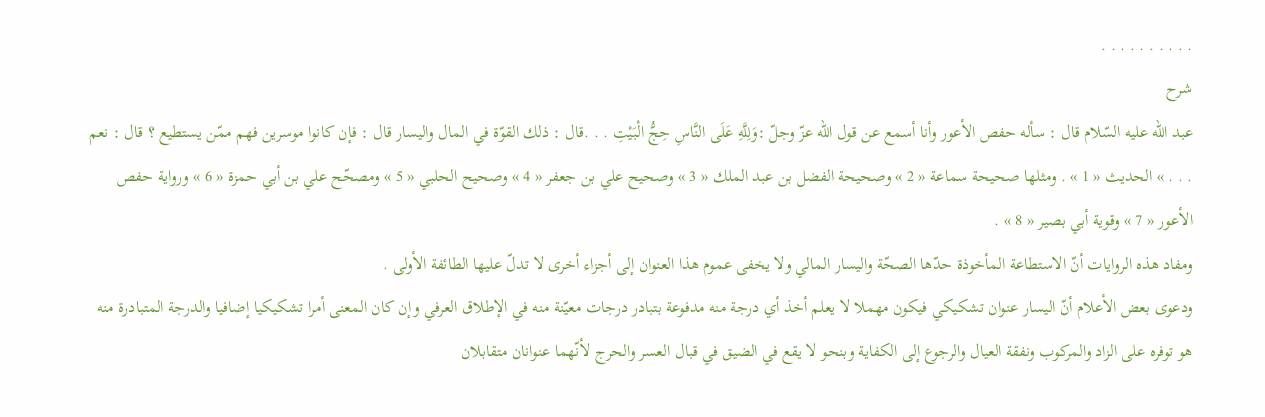. . . . . . . . . .
شرح
عبد اللّه عليه السّلام قال : سأله حفص الأعور وأنا أسمع عن قول اللّه عزّ وجلّ :وَلِلَّهِ عَلَى النَّاسِ حِجُّ الْبَيْتِ . . .قال : ذلك القوّة في المال واليسار قال : فإن كانوا موسرين فهم ممّن يستطيع ؟ قال : نعم . . . » الحديث « 1 » . ومثلها صحيحة سماعة « 2 » وصحيحة الفضل بن عبد الملك « 3 » وصحيح علي بن جعفر « 4 » وصحيح الحلبي « 5 » ومصحّح علي بن أبي حمزة « 6 » ورواية حفص الأعور « 7 » وقوية أبي بصير « 8 » .
ومفاد هذه الروايات أنّ الاستطاعة المأخوذة حدّها الصحّة واليسار المالي ولا يخفى عموم هذا العنوان إلى أجزاء أخرى لا تدلّ عليها الطائفة الأولى .
ودعوى بعض الأعلام أنّ اليسار عنوان تشكيكي فيكون مهملا لا يعلم أخذ أي درجة منه مدفوعة بتبادر درجات معيّنة منه في الإطلاق العرفي وإن كان المعنى أمرا تشكيكيا إضافيا والدرجة المتبادرة منه هو توفره على الزاد والمركوب ونفقة العيال والرجوع إلى الكفاية وبنحو لا يقع في الضيق في قبال العسر والحرج لأنّهما عنوانان متقابلان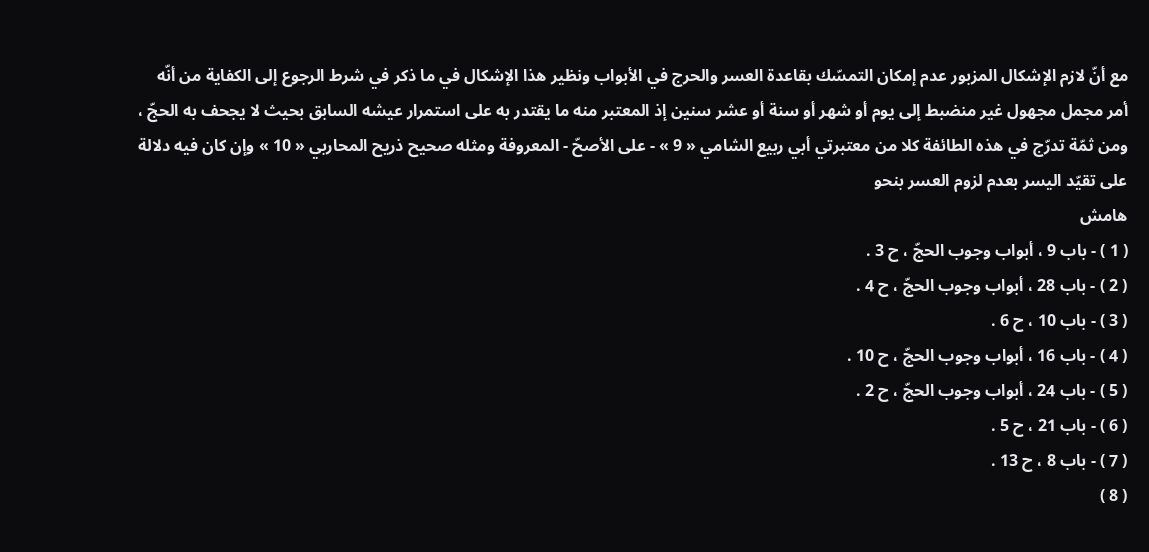مع أنّ لازم الإشكال المزبور عدم إمكان التمسّك بقاعدة العسر والحرج في الأبواب ونظير هذا الإشكال في ما ذكر في شرط الرجوع إلى الكفاية من أنّه أمر مجمل مجهول غير منضبط إلى يوم أو شهر أو سنة أو عشر سنين إذ المعتبر منه ما يقتدر به على استمرار عيشه السابق بحيث لا يجحف به الحجّ ، ومن ثمّة تدرّج في هذه الطائفة كلا من معتبرتي أبي ربيع الشامي « 9 » - على الأصحّ - المعروفة ومثله صحيح ذريح المحاربي « 10 » وإن كان فيه دلالة على تقيّد اليسر بعدم لزوم العسر بنحو
هامش
( 1 ) - باب 9 ، أبواب وجوب الحجّ ، ح 3 .
( 2 ) - باب 28 ، أبواب وجوب الحجّ ، ح 4 .
( 3 ) - باب 10 ، ح 6 .
( 4 ) - باب 16 ، أبواب وجوب الحجّ ، ح 10 .
( 5 ) - باب 24 ، أبواب وجوب الحجّ ، ح 2 .
( 6 ) - باب 21 ، ح 5 .
( 7 ) - باب 8 ، ح 13 .
( 8 )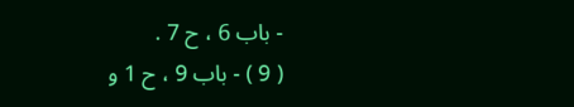- باب 6 ، ح 7 .
( 9 ) - باب 9 ، ح 1 و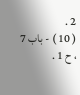2 .
( 10 ) - باب 7 ، ح 1 .